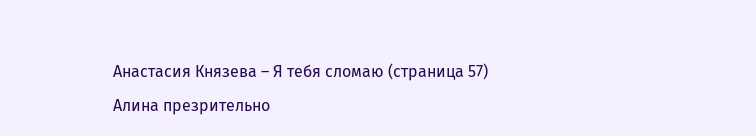Анастасия Князева – Я тебя сломаю (страница 57)
Алина презрительно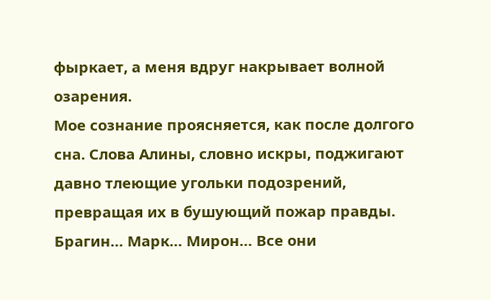фыркает, а меня вдруг накрывает волной озарения.
Мое сознание проясняется, как после долгого сна. Слова Алины, словно искры, поджигают давно тлеющие угольки подозрений, превращая их в бушующий пожар правды. Брагин… Марк… Мирон… Все они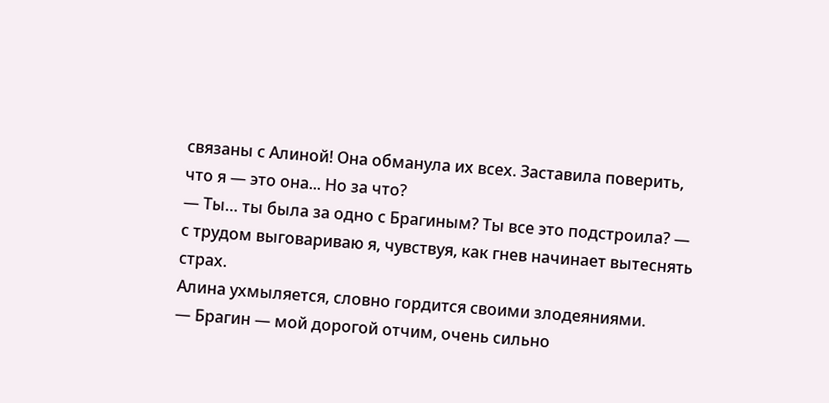связаны с Алиной! Она обманула их всех. Заставила поверить, что я — это она... Но за что?
— Ты… ты была за одно с Брагиным? Ты все это подстроила? — с трудом выговариваю я, чувствуя, как гнев начинает вытеснять страх.
Алина ухмыляется, словно гордится своими злодеяниями.
— Брагин — мой дорогой отчим, очень сильно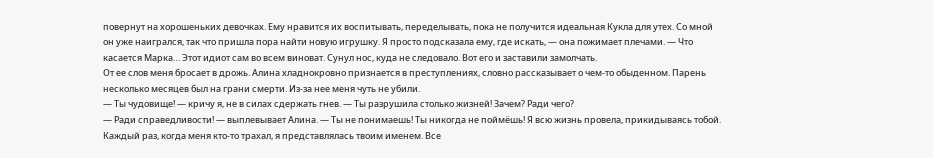повернут на хорошеньких девочках. Ему нравится их воспитывать, переделывать, пока не получится идеальная Кукла для утех. Со мной он уже наигрался, так что пришла пора найти новую игрушку. Я просто подсказала ему, где искать, — она пожимает плечами. — Что касается Марка… Этот идиот сам во всем виноват. Сунул нос, куда не следовало. Вот его и заставили замолчать.
От ее слов меня бросает в дрожь. Алина хладнокровно признается в преступлениях, словно рассказывает о чем-то обыденном. Парень несколько месяцев был на грани смерти. Из-за нее меня чуть не убили.
— Ты чудовище! — кричу я, не в силах сдержать гнев. — Ты разрушила столько жизней! Зачем? Ради чего?
— Ради справедливости! — выплевывает Алина. — Ты не понимаешь! Ты никогда не поймёшь! Я всю жизнь провела, прикидываясь тобой. Каждый раз, когда меня кто-то трахал, я представлялась твоим именем. Все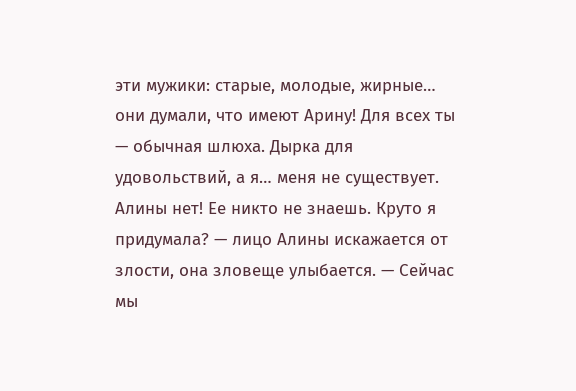эти мужики: старые, молодые, жирные… они думали, что имеют Арину! Для всех ты — обычная шлюха. Дырка для удовольствий, а я… меня не существует. Алины нет! Ее никто не знаешь. Круто я придумала? — лицо Алины искажается от злости, она зловеще улыбается. — Сейчас мы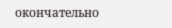окончательно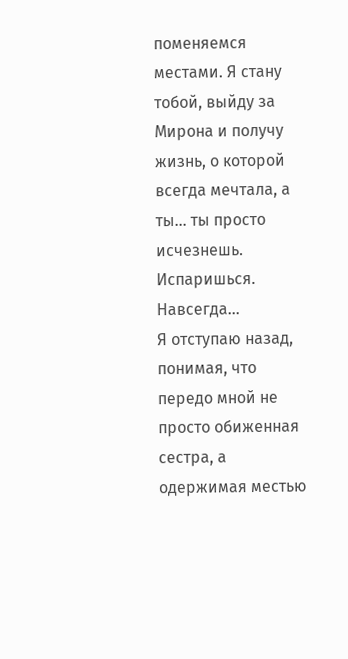поменяемся местами. Я стану тобой, выйду за Мирона и получу жизнь, о которой всегда мечтала, а ты… ты просто исчезнешь. Испаришься. Навсегда…
Я отступаю назад, понимая, что передо мной не просто обиженная сестра, а одержимая местью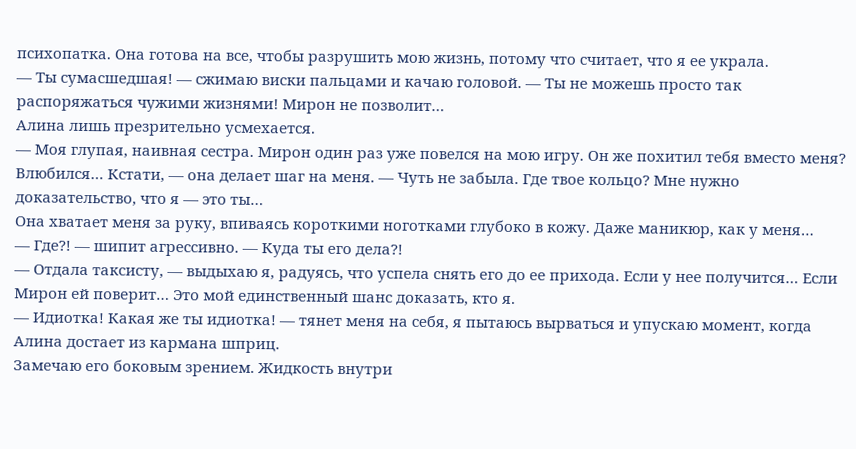психопатка. Она готова на все, чтобы разрушить мою жизнь, потому что считает, что я ее украла.
— Ты сумасшедшая! — сжимаю виски пальцами и качаю головой. — Ты не можешь просто так распоряжаться чужими жизнями! Мирон не позволит…
Алина лишь презрительно усмехается.
— Моя глупая, наивная сестра. Мирон один раз уже повелся на мою игру. Он же похитил тебя вместо меня? Влюбился… Кстати, — она делает шаг на меня. — Чуть не забыла. Где твое кольцо? Мне нужно доказательство, что я — это ты…
Она хватает меня за руку, впиваясь короткими ноготками глубоко в кожу. Даже маникюр, как у меня…
— Где?! — шипит агрессивно. — Куда ты его дела?!
— Отдала таксисту, — выдыхаю я, радуясь, что успела снять его до ее прихода. Если у нее получится… Если Мирон ей поверит… Это мой единственный шанс доказать, кто я.
— Идиотка! Какая же ты идиотка! — тянет меня на себя, я пытаюсь вырваться и упускаю момент, когда Алина достает из кармана шприц.
Замечаю его боковым зрением. Жидкость внутри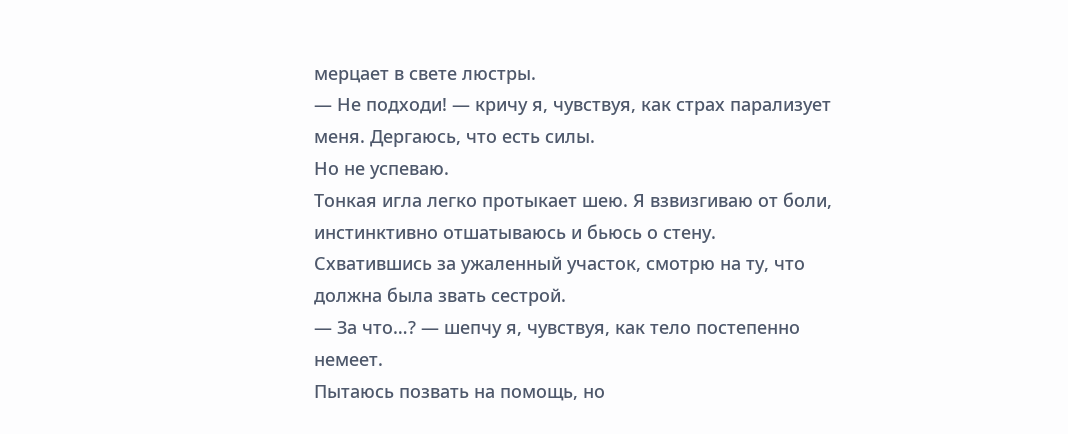мерцает в свете люстры.
— Не подходи! — кричу я, чувствуя, как страх парализует меня. Дергаюсь, что есть силы.
Но не успеваю.
Тонкая игла легко протыкает шею. Я взвизгиваю от боли, инстинктивно отшатываюсь и бьюсь о стену.
Схватившись за ужаленный участок, смотрю на ту, что должна была звать сестрой.
— За что…? — шепчу я, чувствуя, как тело постепенно немеет.
Пытаюсь позвать на помощь, но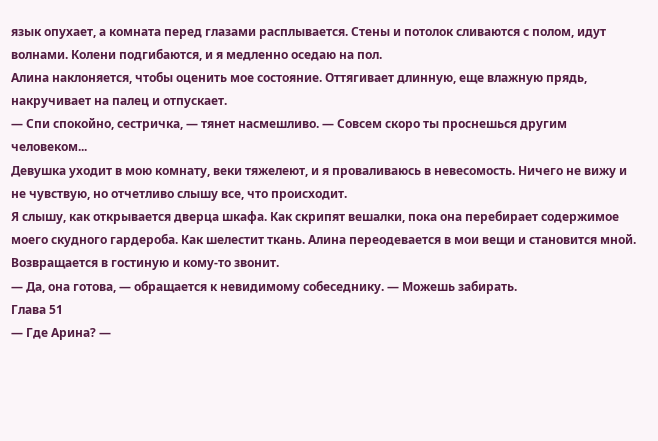язык опухает, а комната перед глазами расплывается. Стены и потолок сливаются с полом, идут волнами. Колени подгибаются, и я медленно оседаю на пол.
Алина наклоняется, чтобы оценить мое состояние. Оттягивает длинную, еще влажную прядь, накручивает на палец и отпускает.
— Спи спокойно, сестричка, — тянет насмешливо. — Совсем скоро ты проснешься другим человеком...
Девушка уходит в мою комнату, веки тяжелеют, и я проваливаюсь в невесомость. Ничего не вижу и не чувствую, но отчетливо слышу все, что происходит.
Я слышу, как открывается дверца шкафа. Как скрипят вешалки, пока она перебирает содержимое моего скудного гардероба. Как шелестит ткань. Алина переодевается в мои вещи и становится мной. Возвращается в гостиную и кому-то звонит.
— Да, она готова, — обращается к невидимому собеседнику. — Можешь забирать.
Глава 51
— Где Арина? —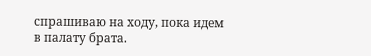спрашиваю на ходу, пока идем в палату брата.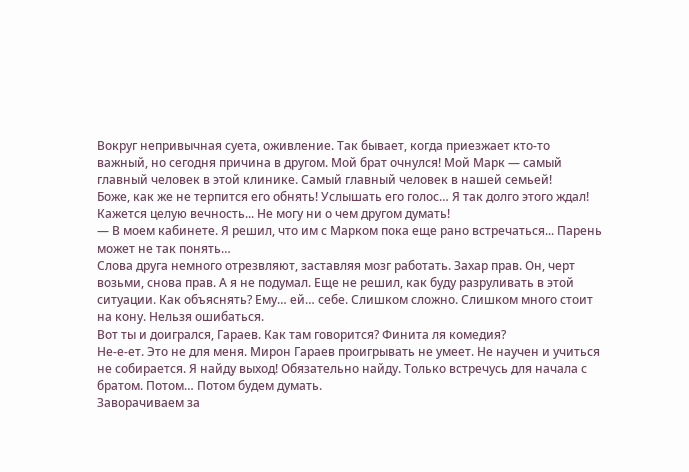Вокруг непривычная суета, оживление. Так бывает, когда приезжает кто-то важный, но сегодня причина в другом. Мой брат очнулся! Мой Марк — самый главный человек в этой клинике. Самый главный человек в нашей семьей!
Боже, как же не терпится его обнять! Услышать его голос… Я так долго этого ждал! Кажется целую вечность... Не могу ни о чем другом думать!
— В моем кабинете. Я решил, что им с Марком пока еще рано встречаться... Парень может не так понять…
Слова друга немного отрезвляют, заставляя мозг работать. Захар прав. Он, черт возьми, снова прав. А я не подумал. Еще не решил, как буду разруливать в этой ситуации. Как объяснять? Ему… ей… себе. Слишком сложно. Слишком много стоит на кону. Нельзя ошибаться.
Вот ты и доигрался, Гараев. Как там говорится? Финита ля комедия?
Не-е-ет. Это не для меня. Мирон Гараев проигрывать не умеет. Не научен и учиться не собирается. Я найду выход! Обязательно найду. Только встречусь для начала с братом. Потом… Потом будем думать.
Заворачиваем за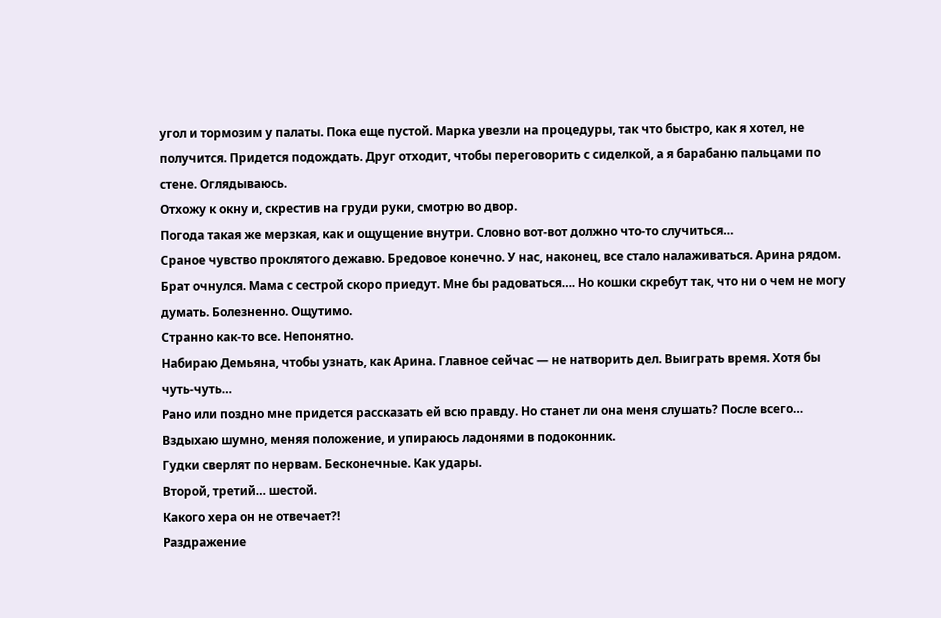угол и тормозим у палаты. Пока еще пустой. Марка увезли на процедуры, так что быстро, как я хотел, не получится. Придется подождать. Друг отходит, чтобы переговорить с сиделкой, а я барабаню пальцами по стене. Оглядываюсь.
Отхожу к окну и, скрестив на груди руки, смотрю во двор.
Погода такая же мерзкая, как и ощущение внутри. Словно вот-вот должно что-то случиться…
Сраное чувство проклятого дежавю. Бредовое конечно. У нас, наконец, все стало налаживаться. Арина рядом. Брат очнулся. Мама с сестрой скоро приедут. Мне бы радоваться…. Но кошки скребут так, что ни о чем не могу думать. Болезненно. Ощутимо.
Странно как-то все. Непонятно.
Набираю Демьяна, чтобы узнать, как Арина. Главное сейчас — не натворить дел. Выиграть время. Хотя бы чуть-чуть…
Рано или поздно мне придется рассказать ей всю правду. Но станет ли она меня слушать? После всего…
Вздыхаю шумно, меняя положение, и упираюсь ладонями в подоконник.
Гудки сверлят по нервам. Бесконечные. Как удары.
Второй, третий… шестой.
Какого хера он не отвечает?!
Раздражение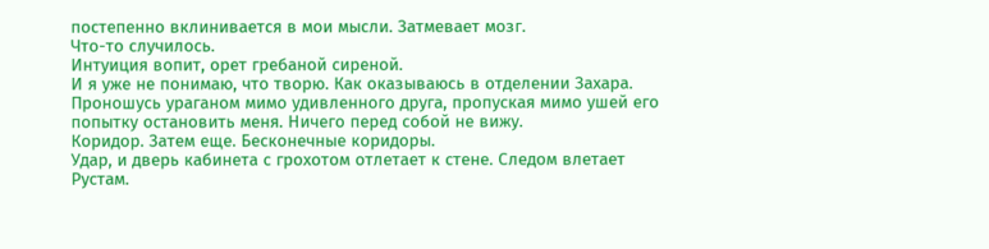постепенно вклинивается в мои мысли. Затмевает мозг.
Что-то случилось.
Интуиция вопит, орет гребаной сиреной.
И я уже не понимаю, что творю. Как оказываюсь в отделении Захара. Проношусь ураганом мимо удивленного друга, пропуская мимо ушей его попытку остановить меня. Ничего перед собой не вижу.
Коридор. Затем еще. Бесконечные коридоры.
Удар, и дверь кабинета с грохотом отлетает к стене. Следом влетает Рустам.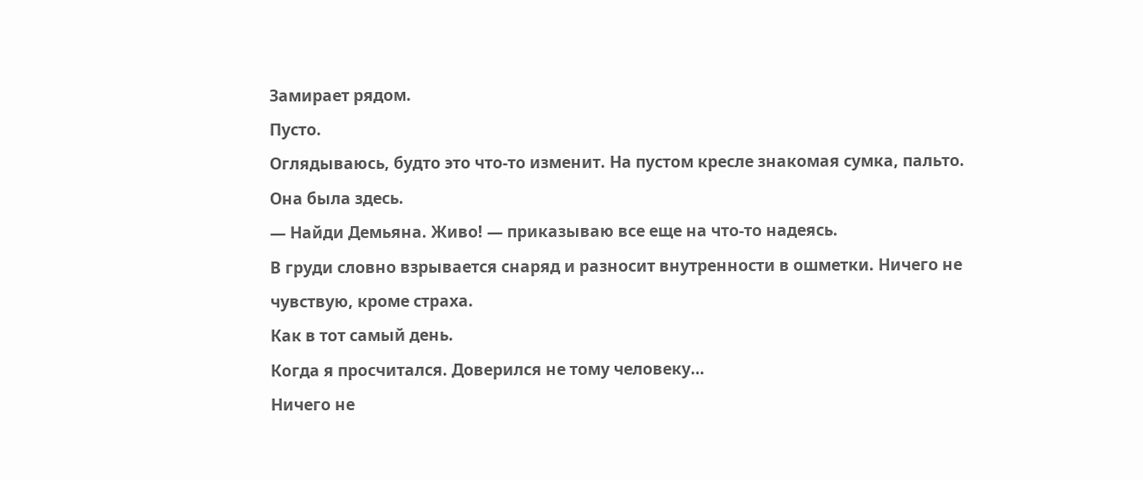Замирает рядом.
Пусто.
Оглядываюсь, будто это что-то изменит. На пустом кресле знакомая сумка, пальто. Она была здесь.
— Найди Демьяна. Живо! — приказываю все еще на что-то надеясь.
В груди словно взрывается снаряд и разносит внутренности в ошметки. Ничего не чувствую, кроме страха.
Как в тот самый день.
Когда я просчитался. Доверился не тому человеку…
Ничего не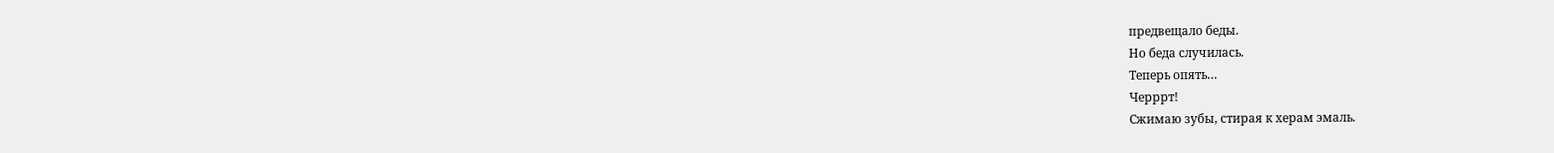предвещало беды.
Но беда случилась.
Теперь опять…
Черррт!
Сжимаю зубы, стирая к херам эмаль.